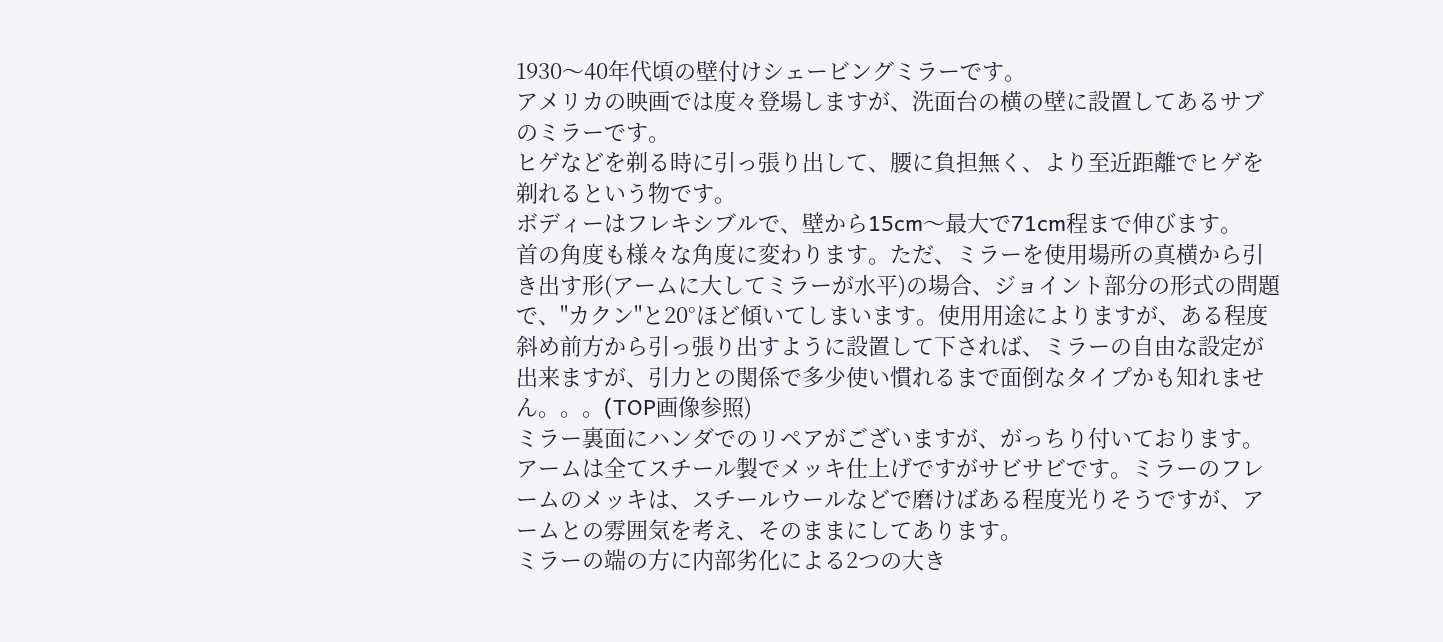1930〜40年代頃の壁付けシェービングミラーです。
アメリカの映画では度々登場しますが、洗面台の横の壁に設置してあるサブのミラーです。
ヒゲなどを剃る時に引っ張り出して、腰に負担無く、より至近距離でヒゲを剃れるという物です。
ボディーはフレキシブルで、壁から15cm〜最大で71cm程まで伸びます。
首の角度も様々な角度に変わります。ただ、ミラーを使用場所の真横から引き出す形(アームに大してミラーが水平)の場合、ジョイント部分の形式の問題で、"カクン"と20°ほど傾いてしまいます。使用用途によりますが、ある程度斜め前方から引っ張り出すように設置して下されば、ミラーの自由な設定が出来ますが、引力との関係で多少使い慣れるまで面倒なタイプかも知れません。。。(TOP画像参照)
ミラー裏面にハンダでのリペアがございますが、がっちり付いております。
アームは全てスチール製でメッキ仕上げですがサビサビです。ミラーのフレームのメッキは、スチールウールなどで磨けばある程度光りそうですが、アームとの雰囲気を考え、そのままにしてあります。
ミラーの端の方に内部劣化による2つの大き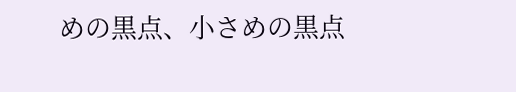めの黒点、小さめの黒点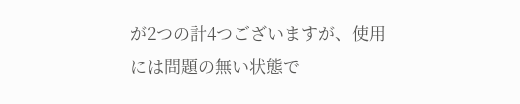が2つの計4つございますが、使用には問題の無い状態で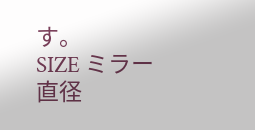す。
SIZE ミラー直径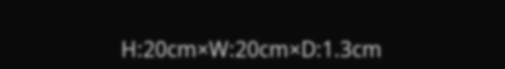H:20cm×W:20cm×D:1.3cm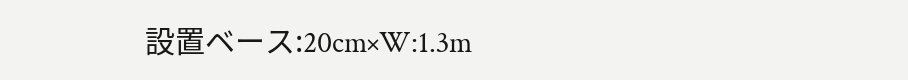設置ベース:20cm×W:1.3m